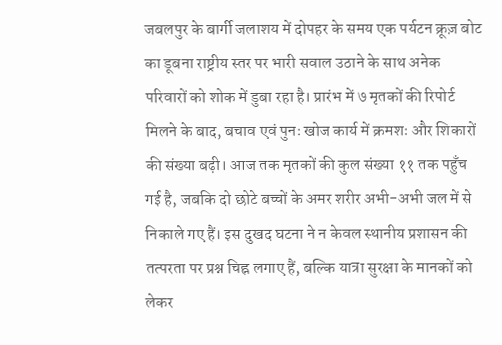जबलपुर के बार्गी जलाशय में दोपहर के समय एक पर्यटन क्रूज़ बोट का डूबना राष्ट्रीय स्तर पर भारी सवाल उठाने के साथ अनेक परिवारों को शोक में डुबा रहा है। प्रारंभ में ७ मृतकों की रिपोर्ट मिलने के बाद, बचाव एवं पुनः खोज कार्य में क्रमशः और शिकारों की संख्या बढ़ी। आज तक मृतकों की कुल संख्या ११ तक पहुँच गई है, जबकि दो छोटे बच्चों के अमर शरीर अभी-अभी जल में से निकाले गए हैं। इस दुखद घटना ने न केवल स्थानीय प्रशासन की तत्परता पर प्रश्न चिह्न लगाए हैं, बल्कि यात्रा सुरक्षा के मानकों को लेकर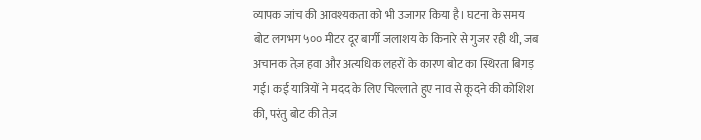व्यापक जांच की आवश्यकता को भी उजागर किया है। घटना के समय बोट लगभग ५०० मीटर दूर बार्गी जलाशय के किनारे से गुजर रही थी, जब अचानक तेज़ हवा और अत्यधिक लहरों के कारण बोट का स्थिरता बिगड़ गई। कई यात्रियों ने मदद के लिए चिल्लाते हुए नाव से कूदने की कोशिश की, परंतु बोट की तेज़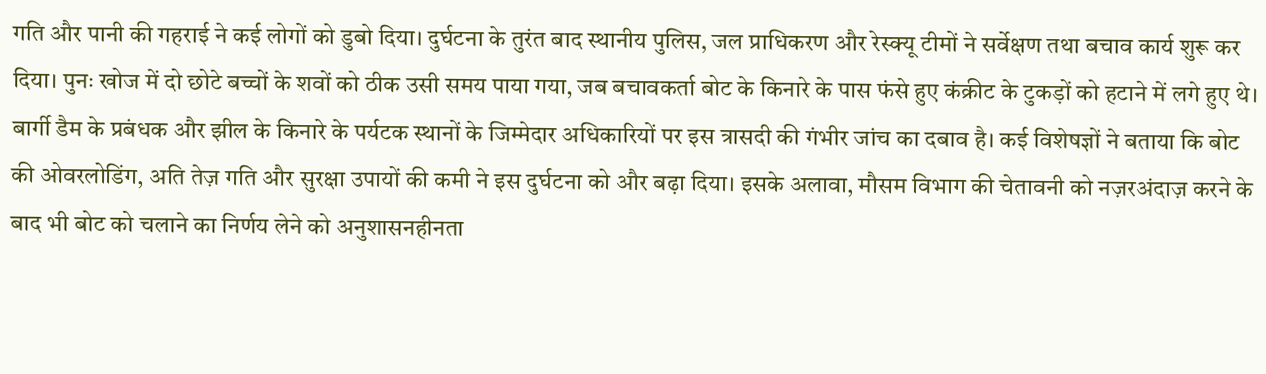गति और पानी की गहराई ने कई लोगों को डुबो दिया। दुर्घटना के तुरंत बाद स्थानीय पुलिस, जल प्राधिकरण और रेस्क्यू टीमों ने सर्वेक्षण तथा बचाव कार्य शुरू कर दिया। पुनः खोज में दो छोटे बच्चों के शवों को ठीक उसी समय पाया गया, जब बचावकर्ता बोट के किनारे के पास फंसे हुए कंक्रीट के टुकड़ों को हटाने में लगे हुए थे। बार्गी डैम के प्रबंधक और झील के किनारे के पर्यटक स्थानों के जिम्मेदार अधिकारियों पर इस त्रासदी की गंभीर जांच का दबाव है। कई विशेषज्ञों ने बताया कि बोट की ओवरलोडिंग, अति तेज़ गति और सुरक्षा उपायों की कमी ने इस दुर्घटना को और बढ़ा दिया। इसके अलावा, मौसम विभाग की चेतावनी को नज़रअंदाज़ करने के बाद भी बोट को चलाने का निर्णय लेने को अनुशासनहीनता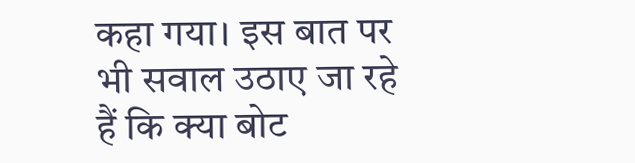कहा गया। इस बात पर भी सवाल उठाए जा रहे हैं कि क्या बोट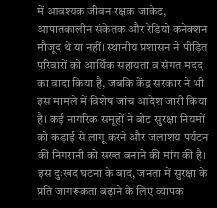में आवश्यक जीवन रक्षक जाकेट, आपातकालीन संकेतक और रेडियो कनेक्शन मौजूद थे या नहीं। स्थानीय प्रशासन ने पीड़ित परिवारों को आर्थिक सहायता व संगत मदद का वादा किया है, जबकि केंद्र सरकार ने भी इस मामले में विशेष जांच आदेश जारी किया है। कई नागरिक समूहों ने बोट सुरक्षा नियमों को कड़ाई से लागू करने और जलाशय पर्यटन की निगरानी को सख्त बनाने की मांग की है। इस दुःखद घटना के बाद, जनता में सुरक्षा के प्रति जागरूकता बढ़ाने के लिए व्यापक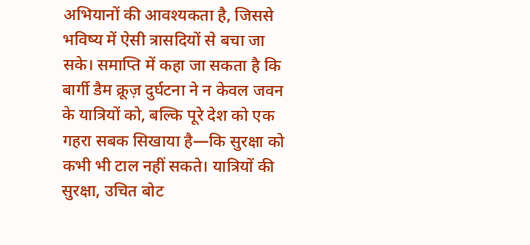अभियानों की आवश्यकता है, जिससे भविष्य में ऐसी त्रासदियों से बचा जा सके। समाप्ति में कहा जा सकता है कि बार्गी डैम क्रूज़ दुर्घटना ने न केवल जवन के यात्रियों को, बल्कि पूरे देश को एक गहरा सबक सिखाया है—कि सुरक्षा को कभी भी टाल नहीं सकते। यात्रियों की सुरक्षा, उचित बोट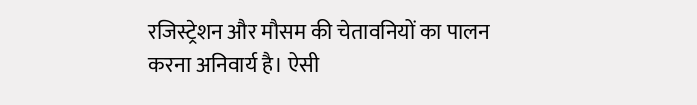रजिस्ट्रेशन और मौसम की चेतावनियों का पालन करना अनिवार्य है। ऐसी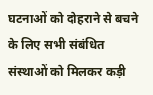घटनाओं को दोहराने से बचने के लिए सभी संबंधित संस्थाओं को मिलकर कड़ी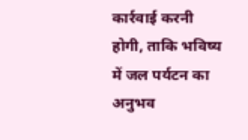कार्रवाई करनी होगी, ताकि भविष्य में जल पर्यटन का अनुभव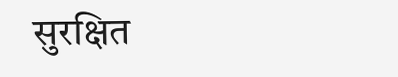सुरक्षित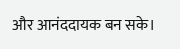और आनंददायक बन सके।